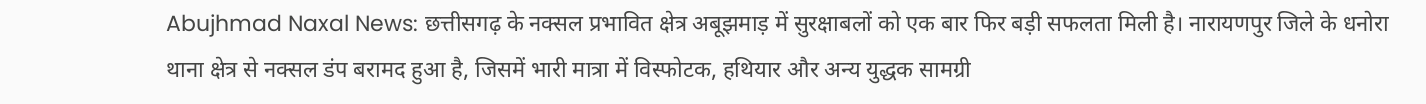Abujhmad Naxal News: छत्तीसगढ़ के नक्सल प्रभावित क्षेत्र अबूझमाड़ में सुरक्षाबलों को एक बार फिर बड़ी सफलता मिली है। नारायणपुर जिले के धनोरा थाना क्षेत्र से नक्सल डंप बरामद हुआ है, जिसमें भारी मात्रा में विस्फोटक, हथियार और अन्य युद्धक सामग्री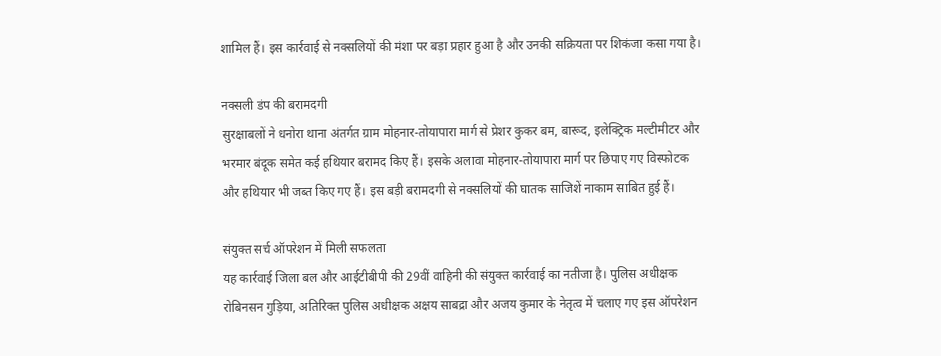शामिल हैं। इस कार्रवाई से नक्सलियों की मंशा पर बड़ा प्रहार हुआ है और उनकी सक्रियता पर शिकंजा कसा गया है।

नक्सली डंप की बरामदगी
सुरक्षाबलों ने धनोरा थाना अंतर्गत ग्राम मोहनार-तोयापारा मार्ग से प्रेशर कुकर बम, बारूद, इलेक्ट्रिक मल्टीमीटर और भरमार बंदूक समेत कई हथियार बरामद किए हैं। इसके अलावा मोहनार-तोयापारा मार्ग पर छिपाए गए विस्फोटक और हथियार भी जब्त किए गए हैं। इस बड़ी बरामदगी से नक्सलियों की घातक साजिशें नाकाम साबित हुई हैं।

संयुक्त सर्च ऑपरेशन में मिली सफलता
यह कार्रवाई जिला बल और आईटीबीपी की 29वीं वाहिनी की संयुक्त कार्रवाई का नतीजा है। पुलिस अधीक्षक रोबिनसन गुड़िया, अतिरिक्त पुलिस अधीक्षक अक्षय साबद्रा और अजय कुमार के नेतृत्व में चलाए गए इस ऑपरेशन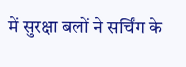में सुरक्षा बलों ने सर्चिंग के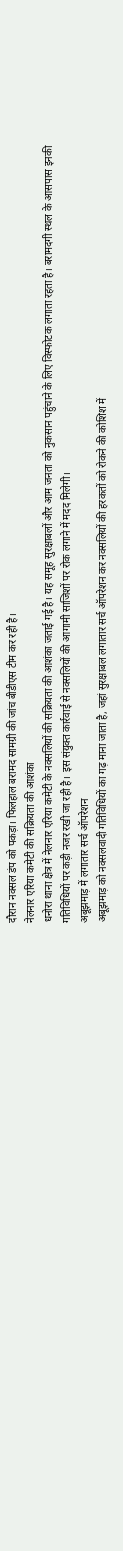दौरान नक्सल डंप को पकड़ा। फिलहाल बरामद सामग्री की जांच बीडीएस टीम कर रही है।
नेलनार एरिया कमेटी की सक्रियता की आशंका
धनोरा थाना क्षेत्र में नेलनार एरिया कमेटी के नक्सलियों की सक्रियता की आशंका जताई गई है। यह समूह सुरक्षाबलों और आम जनता को नुकसान पहुंचाने के लिए विस्फोटक लगाता रहता है। बरामदगी स्थल के आसपास इनकी गतिविधियों पर कड़ी नजर रखी जा रही है। इस संयुक्त कार्रवाई से नक्सलियों की आगामी साजिशों पर रोक लगाने में मदद मिलेगी।
अबूझमाड़ में लगातार सर्च ऑपरेशन
अबूझमाड़ को नक्सलवादी गतिविधियों का गढ़ माना जाता है, जहां सुरक्षाबल लगातार सर्च ऑपरेशन कर नक्सलियों की हरकतों को रोकने की कोशिश में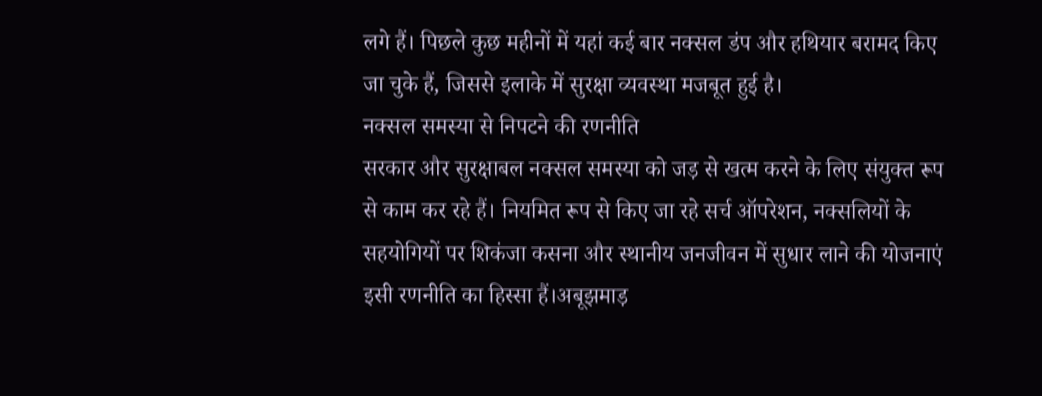लगे हैं। पिछले कुछ महीनों में यहां कई बार नक्सल डंप और हथियार बरामद किए जा चुके हैं, जिससे इलाके में सुरक्षा व्यवस्था मजबूत हुई है।
नक्सल समस्या से निपटने की रणनीति
सरकार और सुरक्षाबल नक्सल समस्या को जड़ से खत्म करने के लिए संयुक्त रूप से काम कर रहे हैं। नियमित रूप से किए जा रहे सर्च ऑपरेशन, नक्सलियों के सहयोगियों पर शिकंजा कसना और स्थानीय जनजीवन में सुधार लाने की योजनाएं इसी रणनीति का हिस्सा हैं।अबूझमाड़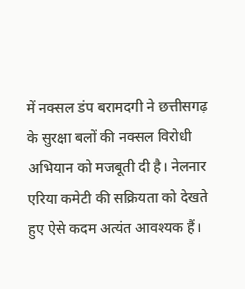में नक्सल डंप बरामदगी ने छत्तीसगढ़ के सुरक्षा बलों की नक्सल विरोधी अभियान को मजबूती दी है। नेलनार एरिया कमेटी की सक्रियता को देखते हुए ऐसे कदम अत्यंत आवश्यक हैं।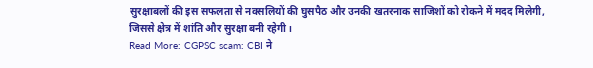सुरक्षाबलों की इस सफलता से नक्सलियों की घुसपैठ और उनकी खतरनाक साजिशों को रोकने में मदद मिलेगी, जिससे क्षेत्र में शांति और सुरक्षा बनी रहेगी।
Read More: CGPSC scam: CBI ने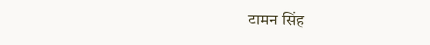टामन सिंह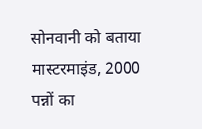सोनवानी को बताया मास्टरमाइंड, 2000 पन्नों का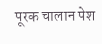पूरक चालान पेश